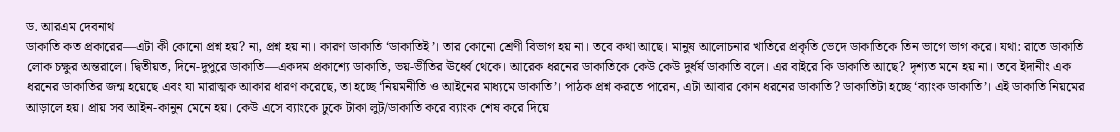ড. আরএম দেবনাথ
ডাকাতি কত প্রকারের—এটা কী কোনো প্রশ্ন হয়? না, প্রশ্ন হয় না। কারণ ডাকাতি ‘ডাকাতিই’। তার কোনো শ্রেণী বিভাগ হয় না। তবে কথা আছে। মানুষ আলোচনার খাতিরে প্রকৃতি ভেদে ডাকাতিকে তিন ভাগে ভাগ করে। যথা: রাতে ডাকাতি লোক চক্ষুর অন্তরালে। দ্বিতীয়ত, দিনে-দুপুরে ডাকাতি—একদম প্রকাশ্যে ডাকাতি, ভয়-ভীতির ঊর্ধ্বে থেকে। আরেক ধরনের ডাকাতিকে কেউ কেউ দুর্ধর্ষ ডাকাতি বলে। এর বাইরে কি ডাকাতি আছে? দৃশ্যত মনে হয় না। তবে ইদানীং এক ধরনের ডাকাতির জন্ম হয়েছে এবং যা মারাত্মক আকার ধারণ করেছে, তা হচ্ছে ‘নিয়মনীতি ও আইনের মাধ্যমে ডাকাতি’। পাঠক প্রশ্ন করতে পারেন, এটা আবার কোন ধরনের ডাকাতি? ডাকাতিটা হচ্ছে ‘ব্যাংক ডাকাতি’। এই ডাকাতি নিয়মের আড়ালে হয়। প্রায় সব আইন-কানুন মেনে হয়। কেউ এসে ব্যাংকে ঢুকে টাকা লুট/ডাকাতি করে ব্যাংক শেষ করে দিয়ে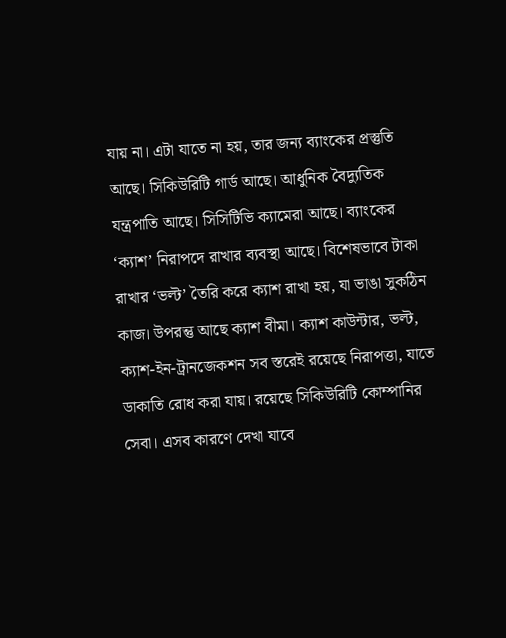যায় না। এটা যাতে না হয়, তার জন্য ব্যাংকের প্রস্তুতি আছে। সিকিউরিটি গার্ড আছে। আধুনিক বৈদ্যুতিক যন্ত্রপাতি আছে। সিসিটিভি ক্যামেরা আছে। ব্যাংকের ‘ক্যাশ’ নিরাপদে রাখার ব্যবস্থা আছে। বিশেষভাবে টাকা রাখার ‘ভল্ট’ তৈরি করে ক্যাশ রাখা হয়, যা ভাঙা সুকঠিন কাজ। উপরন্তু আছে ক্যাশ বীমা। ক্যাশ কাউন্টার, ভল্ট, ক্যাশ-ইন-ট্রানজেকশন সব স্তরেই রয়েছে নিরাপত্তা, যাতে ডাকাতি রোধ করা যায়। রয়েছে সিকিউরিটি কোম্পানির সেবা। এসব কারণে দেখা যাবে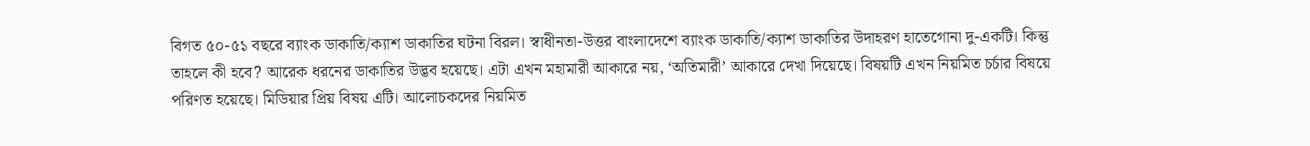বিগত ৫০-৫১ বছরে ব্যাংক ডাকাতি/ক্যাশ ডাকাতির ঘটনা বিরল। স্বাধীনতা-উত্তর বাংলাদেশে ব্যাংক ডাকাতি/ক্যাশ ডাকাতির উদাহরণ হাতেগোনা দু-একটি। কিন্তু তাহলে কী হবে? আরেক ধরনের ডাকাতির উদ্ভব হয়েছে। এটা এখন মহামারী আকারে নয়, ‘অতিমারী’ আকারে দেখা দিয়েছে। বিষয়টি এখন নিয়মিত চর্চার বিষয়ে পরিণত হয়েছে। মিডিয়ার প্রিয় বিষয় এটি। আলোচকদের নিয়মিত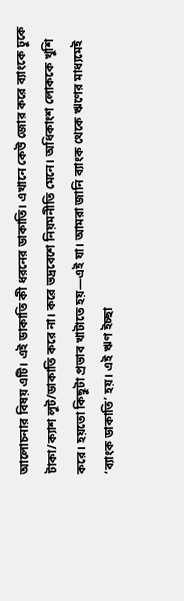আলোচনার বিষয় এটি। এই ডাকাতি কী ধরনের ডাকাতি। এখানে কেউ জোর করে ব্যাংকে ঢুকে টাকা/ক্যাশ লুট/ডাকাতি করে না। করে ভদ্রবেশে নিয়মনীতি মেনে। অধিকাংশ লোককে খুশি করে। হয়তো কিছুটা প্রভাব খাটাতে হয়—এই যা। আমরা জানি ব্যাংক থেকে ঋণের মাধ্যমেই ‘ব্যাংক ডাকাতি’ হয়। এই ঋণ ইচ্ছা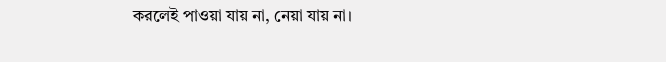করলেই পাওয়া যায় না, নেয়া যায় না।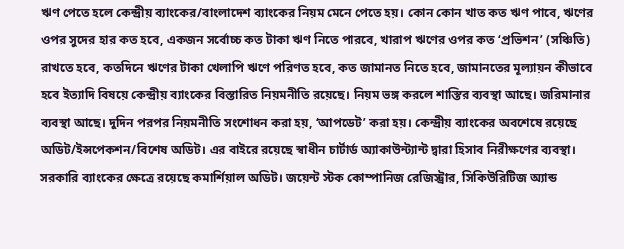ঋণ পেতে হলে কেন্দ্রীয় ব্যাংকের/বাংলাদেশ ব্যাংকের নিয়ম মেনে পেতে হয়। কোন কোন খাত কত ঋণ পাবে, ঋণের ওপর সুদের হার কত হবে, একজন সর্বোচ্চ কত টাকা ঋণ নিতে পারবে, খারাপ ঋণের ওপর কত ‘প্রভিশন’ (সঞ্চিতি) রাখতে হবে, কতদিনে ঋণের টাকা খেলাপি ঋণে পরিণত হবে, কত জামানত নিতে হবে, জামানতের মূল্যায়ন কীভাবে হবে ইত্যাদি বিষয়ে কেন্দ্রীয় ব্যাংকের বিস্তারিত নিয়মনীতি রয়েছে। নিয়ম ভঙ্গ করলে শাস্তির ব্যবস্থা আছে। জরিমানার ব্যবস্থা আছে। দুদিন পরপর নিয়মনীতি সংশোধন করা হয়, ‘আপডেট’ করা হয়। কেন্দ্রীয় ব্যাংকের অবশেষে রয়েছে অডিট/ইন্সপেকশন/বিশেষ অডিট। এর বাইরে রয়েছে স্বাধীন চার্টার্ড অ্যাকাউন্ট্যান্ট দ্বারা হিসাব নিরীক্ষণের ব্যবস্থা। সরকারি ব্যাংকের ক্ষেত্রে রয়েছে কমার্শিয়াল অডিট। জয়েন্ট স্টক কোম্পানিজ রেজিস্ট্রার, সিকিউরিটিজ অ্যান্ড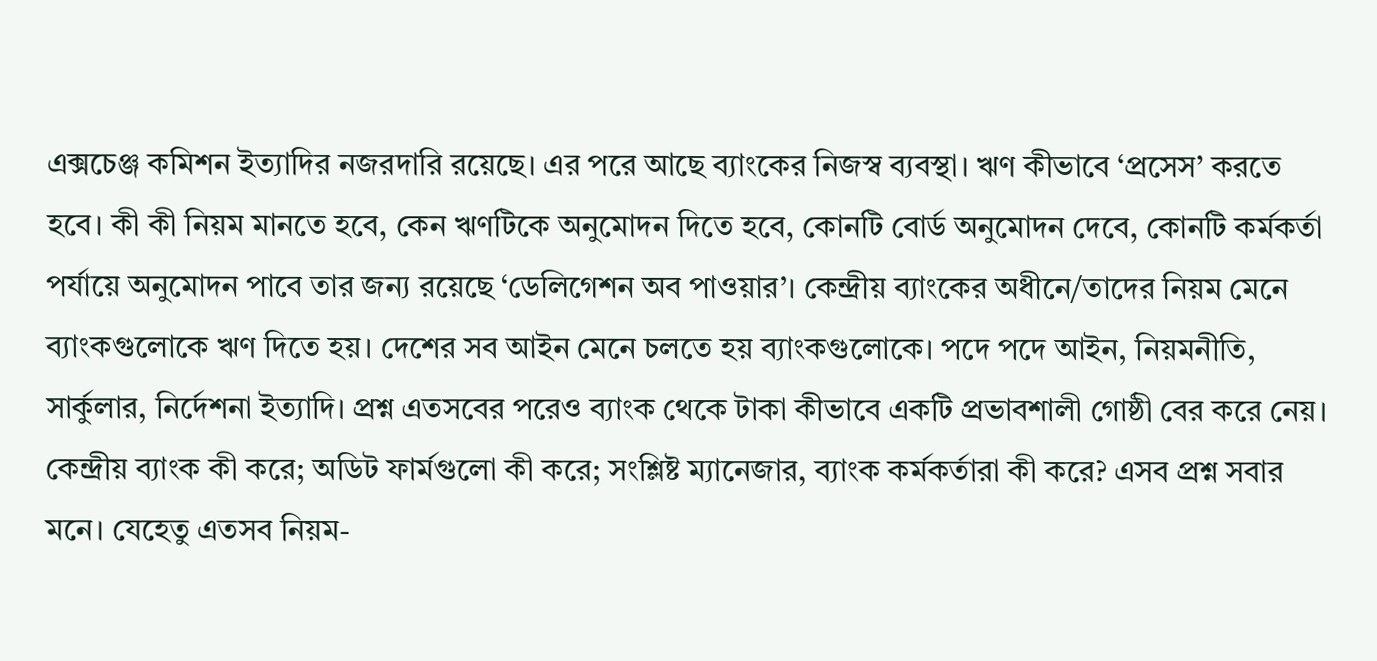এক্সচেঞ্জ কমিশন ইত্যাদির নজরদারি রয়েছে। এর পরে আছে ব্যাংকের নিজস্ব ব্যবস্থা। ঋণ কীভাবে ‘প্রসেস’ করতে হবে। কী কী নিয়ম মানতে হবে, কেন ঋণটিকে অনুমোদন দিতে হবে, কোনটি বোর্ড অনুমোদন দেবে, কোনটি কর্মকর্তা পর্যায়ে অনুমোদন পাবে তার জন্য রয়েছে ‘ডেলিগেশন অব পাওয়ার’। কেন্দ্রীয় ব্যাংকের অধীনে/তাদের নিয়ম মেনে ব্যাংকগুলোকে ঋণ দিতে হয়। দেশের সব আইন মেনে চলতে হয় ব্যাংকগুলোকে। পদে পদে আইন, নিয়মনীতি, সার্কুলার, নির্দেশনা ইত্যাদি। প্রশ্ন এতসবের পরেও ব্যাংক থেকে টাকা কীভাবে একটি প্রভাবশালী গোষ্ঠী বের করে নেয়। কেন্দ্রীয় ব্যাংক কী করে; অডিট ফার্মগুলো কী করে; সংশ্লিষ্ট ম্যানেজার, ব্যাংক কর্মকর্তারা কী করে? এসব প্রশ্ন সবার মনে। যেহেতু এতসব নিয়ম-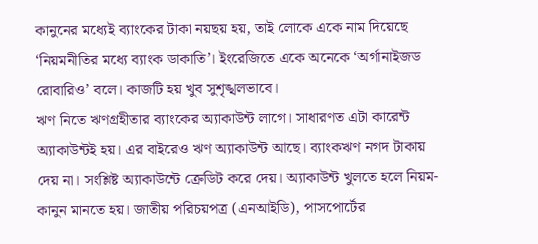কানুনের মধ্যেই ব্যাংকের টাকা নয়ছয় হয়, তাই লোকে একে নাম দিয়েছে ‘নিয়মনীতির মধ্যে ব্যাংক ডাকাতি’। ইংরেজিতে একে অনেকে ‘অর্গানাইজড রোবারিও’ বলে। কাজটি হয় খুব সুশৃঙ্খলভাবে।
ঋণ নিতে ঋণগ্রহীতার ব্যাংকের অ্যাকাউন্ট লাগে। সাধারণত এটা কারেন্ট অ্যাকাউন্টই হয়। এর বাইরেও ঋণ অ্যাকাউন্ট আছে। ব্যাংকঋণ নগদ টাকায় দেয় না। সংশ্লিষ্ট অ্যাকাউন্টে ক্রেডিট করে দেয়। অ্যাকাউন্ট খুলতে হলে নিয়ম-কানুন মানতে হয়। জাতীয় পরিচয়পত্র (এনআইডি), পাসপোর্টের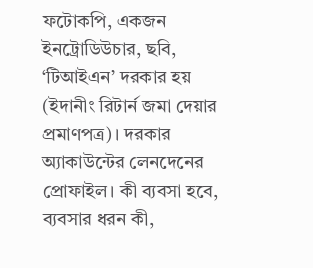ফটোকপি, একজন ইনট্রোডিউচার, ছবি, ‘টিআইএন’ দরকার হয় (ইদানীং রিটার্ন জমা দেয়ার প্রমাণপত্র)। দরকার অ্যাকাউন্টের লেনদেনের প্রোফাইল। কী ব্যবসা হবে, ব্যবসার ধরন কী,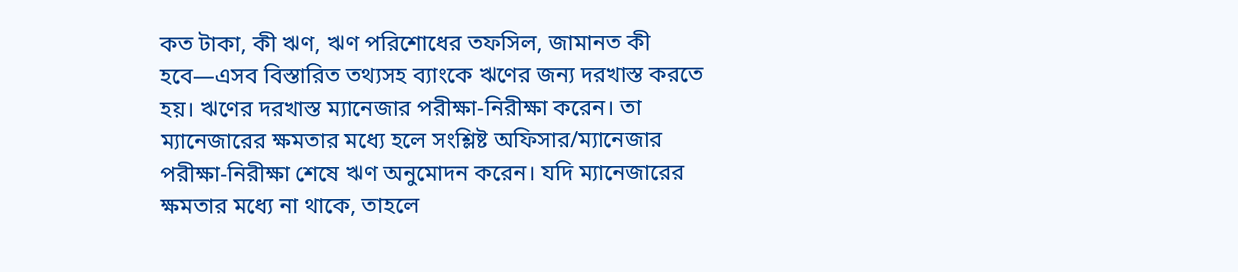কত টাকা, কী ঋণ, ঋণ পরিশোধের তফসিল, জামানত কী হবে—এসব বিস্তারিত তথ্যসহ ব্যাংকে ঋণের জন্য দরখাস্ত করতে হয়। ঋণের দরখাস্ত ম্যানেজার পরীক্ষা-নিরীক্ষা করেন। তা ম্যানেজারের ক্ষমতার মধ্যে হলে সংশ্লিষ্ট অফিসার/ম্যানেজার পরীক্ষা-নিরীক্ষা শেষে ঋণ অনুমোদন করেন। যদি ম্যানেজারের ক্ষমতার মধ্যে না থাকে, তাহলে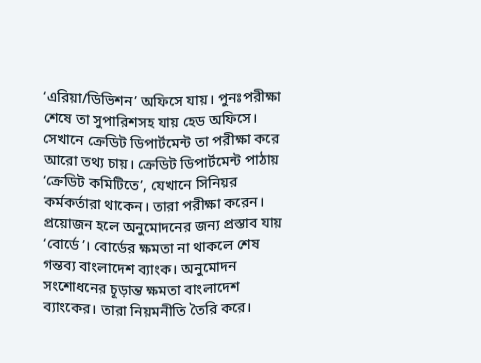‘এরিয়া/ডিভিশন’ অফিসে যায়। পুনঃপরীক্ষা শেষে তা সুপারিশসহ যায় হেড অফিসে। সেখানে ক্রেডিট ডিপার্টমেন্ট তা পরীক্ষা করে আরো তথ্য চায়। ক্রেডিট ডিপার্টমেন্ট পাঠায় ‘ক্রেডিট কমিটিতে’, যেখানে সিনিয়র কর্মকর্তারা থাকেন। তারা পরীক্ষা করেন। প্রয়োজন হলে অনুমোদনের জন্য প্রস্তাব যায় ‘বোর্ডে’। বোর্ডের ক্ষমতা না থাকলে শেষ গন্তব্য বাংলাদেশ ব্যাংক। অনুমোদন সংশোধনের চূড়ান্ত ক্ষমতা বাংলাদেশ ব্যাংকের। তারা নিয়মনীতি তৈরি করে।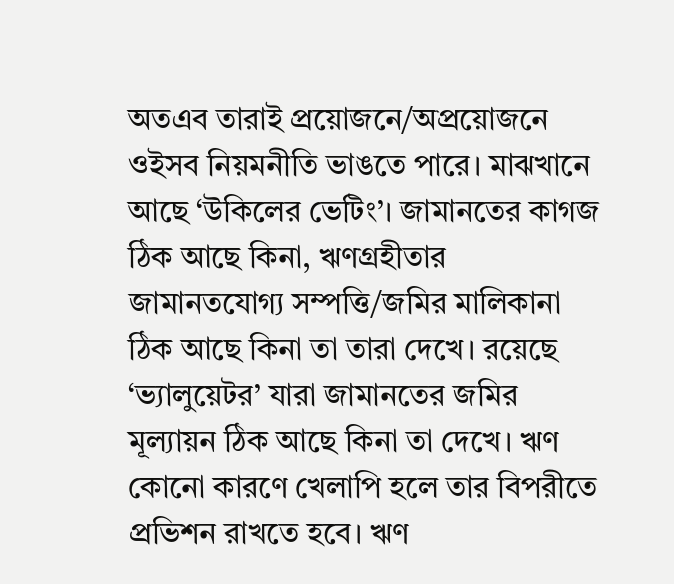অতএব তারাই প্রয়োজনে/অপ্রয়োজনে ওইসব নিয়মনীতি ভাঙতে পারে। মাঝখানে আছে ‘উকিলের ভেটিং’। জামানতের কাগজ ঠিক আছে কিনা, ঋণগ্রহীতার জামানতযোগ্য সম্পত্তি/জমির মালিকানা ঠিক আছে কিনা তা তারা দেখে। রয়েছে ‘ভ্যালুয়েটর’ যারা জামানতের জমির মূল্যায়ন ঠিক আছে কিনা তা দেখে। ঋণ কোনো কারণে খেলাপি হলে তার বিপরীতে প্রভিশন রাখতে হবে। ঋণ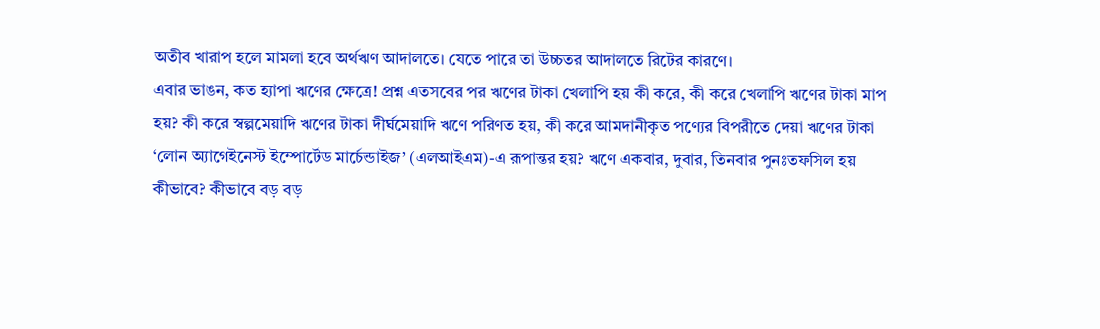অতীব খারাপ হলে মামলা হবে অর্থঋণ আদালতে। যেতে পারে তা উচ্চতর আদালতে রিটের কারণে।
এবার ভাঙন, কত হ্যাপা ঋণের ক্ষেত্রে! প্রশ্ন এতসবের পর ঋণের টাকা খেলাপি হয় কী করে, কী করে খেলাপি ঋণের টাকা মাপ হয়? কী করে স্বল্পমেয়াদি ঋণের টাকা দীর্ঘমেয়াদি ঋণে পরিণত হয়, কী করে আমদানীকৃত পণ্যের বিপরীতে দেয়া ঋণের টাকা ‘লোন অ্যাগেইনেস্ট ইম্পোর্টেড মার্চেন্ডাইজ’ (এলআইএম)-এ রূপান্তর হয়? ঋণে একবার, দুবার, তিনবার পুনঃতফসিল হয় কীভাবে? কীভাবে বড় বড়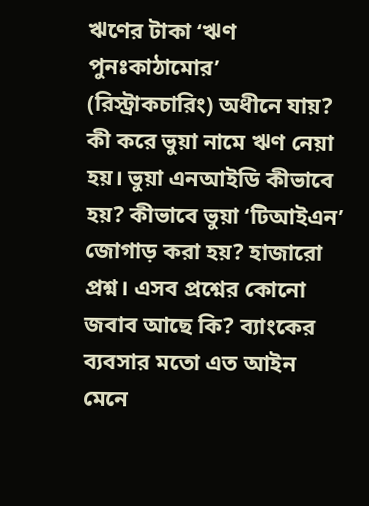ঋণের টাকা ‘ঋণ পুনঃকাঠামোর’ (রিস্ট্রাকচারিং) অধীনে যায়? কী করে ভুয়া নামে ঋণ নেয়া হয়। ভুয়া এনআইডি কীভাবে হয়? কীভাবে ভুয়া ‘টিআইএন’ জোগাড় করা হয়? হাজারো প্রশ্ন। এসব প্রশ্নের কোনো জবাব আছে কি? ব্যাংকের ব্যবসার মতো এত আইন মেনে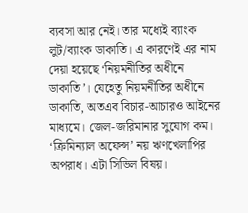ব্যবসা আর নেই। তার মধ্যেই ব্যাংক লুট/ব্যাংক ডাকাতি। এ কারণেই এর নাম দেয়া হয়েছে ‘নিয়মনীতির অধীনে ডাকাতি’। যেহেতু নিয়মনীতির অধীনে ডাকাতি, অতএব বিচার-আচারও আইনের মাধ্যমে। জেল-জরিমানার সুযোগ কম। ‘ক্রিমিন্যাল অফেন্স’ নয় ঋণখেলাপির অপরাধ। এটা সিভিল বিষয়।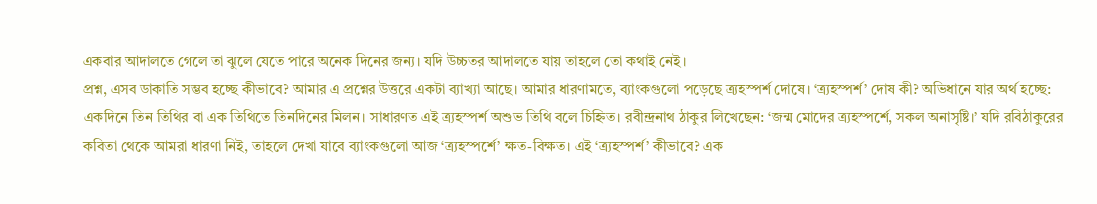একবার আদালতে গেলে তা ঝুলে যেতে পারে অনেক দিনের জন্য। যদি উচ্চতর আদালতে যায় তাহলে তো কথাই নেই।
প্রশ্ন, এসব ডাকাতি সম্ভব হচ্ছে কীভাবে? আমার এ প্রশ্নের উত্তরে একটা ব্যাখ্যা আছে। আমার ধারণামতে, ব্যাংকগুলো পড়েছে ত্র্যহস্পর্শ দোষে। ‘ত্র্যহস্পর্শ’ দোষ কী? অভিধানে যার অর্থ হচ্ছে: একদিনে তিন তিথির বা এক তিথিতে তিনদিনের মিলন। সাধারণত এই ত্র্যহস্পর্শ অশুভ তিথি বলে চিহ্নিত। রবীন্দ্রনাথ ঠাকুর লিখেছেন: ‘জন্ম মোদের ত্র্যহস্পর্শে, সকল অনাসৃষ্টি।’ যদি রবিঠাকুরের কবিতা থেকে আমরা ধারণা নিই, তাহলে দেখা যাবে ব্যাংকগুলো আজ ‘ত্র্যহস্পর্শে’ ক্ষত-বিক্ষত। এই ‘ত্র্যহস্পর্শ’ কীভাবে? এক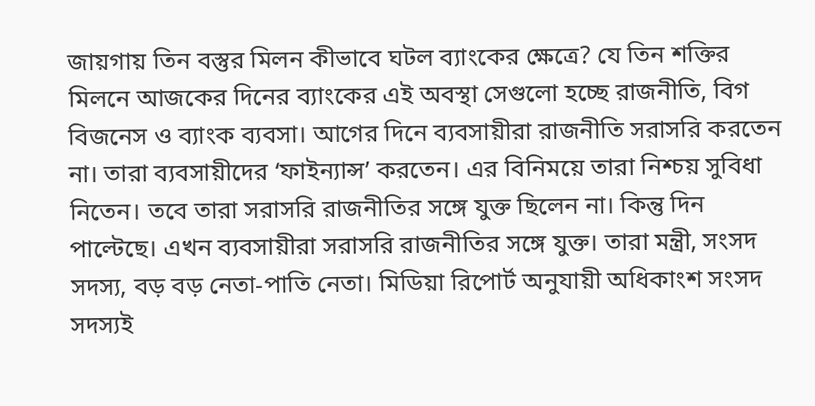জায়গায় তিন বস্তুর মিলন কীভাবে ঘটল ব্যাংকের ক্ষেত্রে? যে তিন শক্তির মিলনে আজকের দিনের ব্যাংকের এই অবস্থা সেগুলো হচ্ছে রাজনীতি, বিগ বিজনেস ও ব্যাংক ব্যবসা। আগের দিনে ব্যবসায়ীরা রাজনীতি সরাসরি করতেন না। তারা ব্যবসায়ীদের ‘ফাইন্যান্স’ করতেন। এর বিনিময়ে তারা নিশ্চয় সুবিধা নিতেন। তবে তারা সরাসরি রাজনীতির সঙ্গে যুক্ত ছিলেন না। কিন্তু দিন পাল্টেছে। এখন ব্যবসায়ীরা সরাসরি রাজনীতির সঙ্গে যুক্ত। তারা মন্ত্রী, সংসদ সদস্য, বড় বড় নেতা-পাতি নেতা। মিডিয়া রিপোর্ট অনুযায়ী অধিকাংশ সংসদ সদস্যই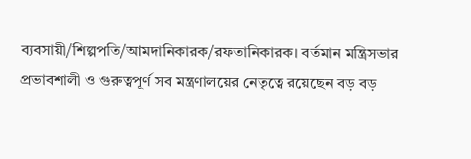ব্যবসায়ী/শিল্পপতি/আমদানিকারক/রফতানিকারক। বর্তমান মন্ত্রিসভার প্রভাবশালী ও গুরুত্বপূর্ণ সব মন্ত্রণালয়ের নেতৃত্বে রয়েছেন বড় বড়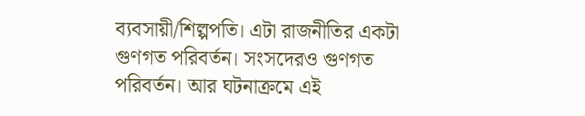ব্যবসায়ী/শিল্পপতি। এটা রাজনীতির একটা গুণগত পরিবর্তন। সংসদেরও গুণগত পরিবর্তন। আর ঘটনাক্রমে এই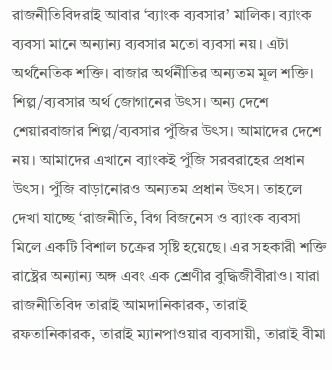রাজনীতিবিদরাই আবার ‘ব্যাংক ব্যবসার’ মালিক। ব্যাংক ব্যবসা মানে অন্যান্য ব্যবসার মতো ব্যবসা নয়। এটা অর্থনৈতিক শক্তি। বাজার অর্থনীতির অন্যতম মূল শক্তি। শিল্প/ব্যবসার অর্থ জোগানের উৎস। অন্য দেশে শেয়ারবাজার শিল্প/ব্যবসার পুঁজির উৎস। আমাদের দেশে নয়। আমাদের এখানে ব্যাংকই পুঁজি সরবরাহের প্রধান উৎস। পুঁজি বাড়ানোরও অন্যতম প্রধান উৎস। তাহলে দেখা যাচ্ছে ‘রাজনীতি, বিগ বিজনেস ও ব্যাংক ব্যবসা মিলে একটি বিশাল চক্রের সৃষ্টি হয়েছে। এর সহকারী শক্তি রাষ্ট্রের অন্যান্য অঙ্গ এবং এক শ্রেণীর বুদ্ধিজীবীরাও। যারা রাজনীতিবিদ তারাই আমদানিকারক, তারাই রফতানিকারক, তারাই ম্যানপাওয়ার ব্যবসায়ী, তারাই বীমা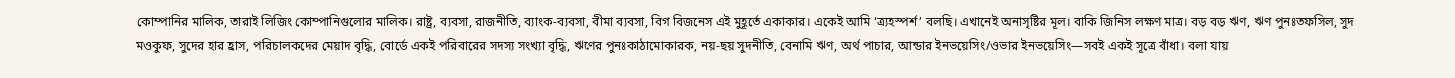কোম্পানির মালিক, তারাই লিজিং কোম্পানিগুলোর মালিক। রাষ্ট্র, ব্যবসা, রাজনীতি, ব্যাংক-ব্যবসা, বীমা ব্যবসা, বিগ বিজনেস এই মুহূর্তে একাকার। একেই আমি ‘ত্র্যহস্পর্শ’ বলছি। এখানেই অনাসৃষ্টির মূল। বাকি জিনিস লক্ষণ মাত্র। বড় বড় ঋণ, ঋণ পুনঃতফসিল, সুদ মওকুফ, সুদের হার হ্রাস, পরিচালকদের মেয়াদ বৃদ্ধি, বোর্ডে একই পরিবারের সদস্য সংখ্যা বৃদ্ধি, ঋণের পুনঃকাঠামোকারক, নয়-ছয় সুদনীতি, বেনামি ঋণ, অর্থ পাচার, আন্ডার ইনভয়েসিং/ওভার ইনভয়েসিং—সবই একই সূত্রে বাঁধা। বলা যায়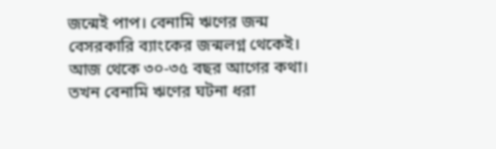জন্মেই পাপ। বেনামি ঋণের জন্ম বেসরকারি ব্যাংকের জন্মলগ্ন থেকেই। আজ থেকে ৩০-৩৫ বছর আগের কথা। তখন বেনামি ঋণের ঘটনা ধরা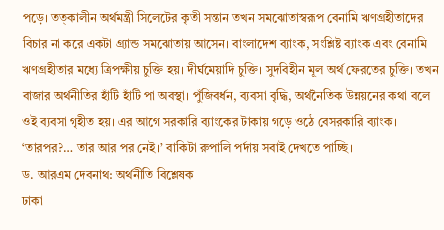পড়ে। তত্কালীন অর্থমন্ত্রী সিলেটের কৃতী সন্তান তখন সমঝোতাস্বরূপ বেনামি ঋণগ্রহীতাদের বিচার না করে একটা গ্র্যান্ড সমঝোতায় আসেন। বাংলাদেশ ব্যাংক, সংশ্লিষ্ট ব্যাংক এবং বেনামি ঋণগ্রহীতার মধ্যে ত্রিপক্ষীয় চুক্তি হয়। দীর্ঘমেয়াদি চুক্তি। সুদবিহীন মূল অর্থ ফেরতের চুক্তি। তখন বাজার অর্থনীতির হাঁটি হাঁটি পা অবস্থা। পুঁজিবর্ধন, ব্যবসা বৃদ্ধি, অর্থনৈতিক উন্নয়নের কথা বলে ওই ব্যবসা গৃহীত হয়। এর আগে সরকারি ব্যাংকের টাকায় গড়ে ওঠে বেসরকারি ব্যাংক। ‘তারপর?… তার আর পর নেই।’ বাকিটা রুপালি পর্দায় সবাই দেখতে পাচ্ছি।
ড. আরএম দেবনাথ: অর্থনীতি বিশ্লেষক
ঢাকা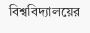বিশ্ববিদ্যালয়ের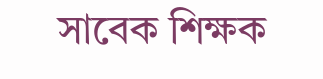সাবেক শিক্ষক